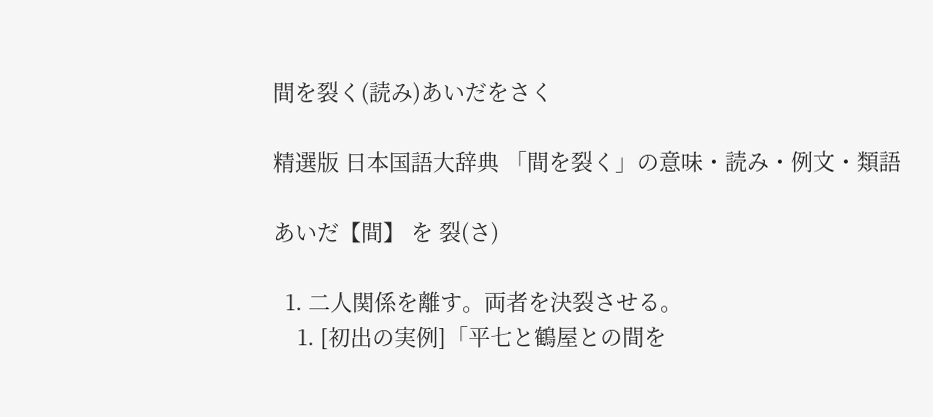間を裂く(読み)あいだをさく

精選版 日本国語大辞典 「間を裂く」の意味・読み・例文・類語

あいだ【間】 を 裂(さ)

  1. 二人関係を離す。両者を決裂させる。
    1. [初出の実例]「平七と鶴屋との間を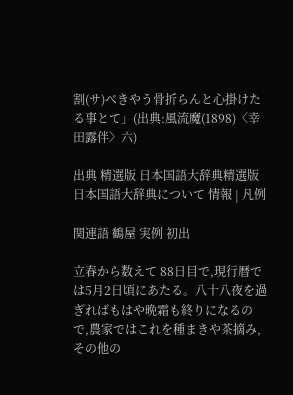割(サ)べきやう骨折らんと心掛けたる事とて」(出典:風流魔(1898)〈幸田露伴〉六)

出典 精選版 日本国語大辞典精選版 日本国語大辞典について 情報 | 凡例

関連語 鶴屋 実例 初出

立春から数えて 88日目で,現行暦では5月2日頃にあたる。八十八夜を過ぎればもはや晩霜も終りになるので,農家ではこれを種まきや茶摘み,その他の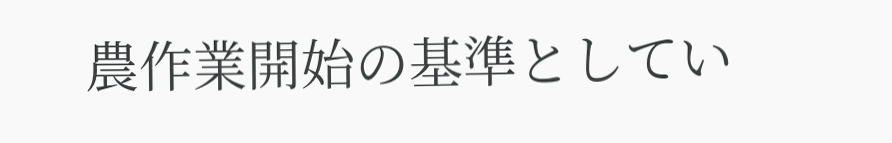農作業開始の基準としてい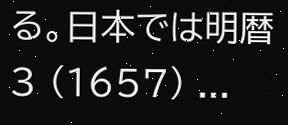る。日本では明暦3 (1657) ...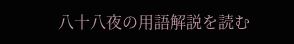八十八夜の用語解説を読む